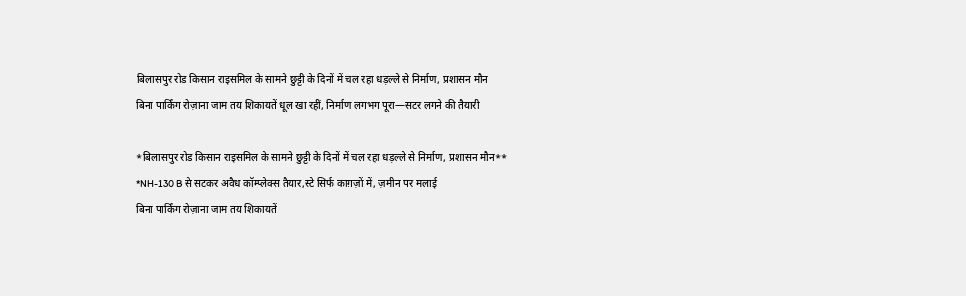बिलासपुर रोड किसान राइसमिल के सामने छुट्टी के दिनों में चल रहा धड़ल्ले से निर्माण, प्रशासन मौन
बिना पार्किंग रोज़ाना जाम तय शिकायतें धूल खा रहीं, निर्माण लगभग पूरा—सटर लगने की तैयारी

*बिलासपुर रोड किसान राइसमिल के सामने छुट्टी के दिनों में चल रहा धड़ल्ले से निर्माण, प्रशासन मौन**
*NH-130 B से सटकर अवैध कॉम्प्लेक्स तैयार,स्टे सिर्फ काग़ज़ों में, ज़मीन पर मलाई
बिना पार्किंग रोज़ाना जाम तय शिकायतें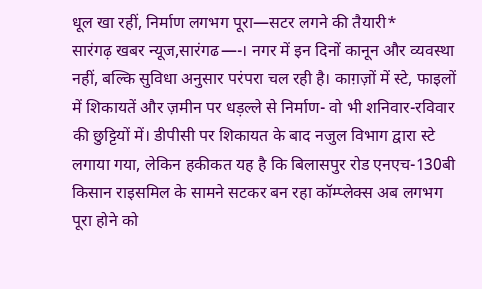धूल खा रहीं, निर्माण लगभग पूरा—सटर लगने की तैयारी*
सारंगढ़ खबर न्यूज,सारंगढ—-। नगर में इन दिनों कानून और व्यवस्था नहीं, बल्कि सुविधा अनुसार परंपरा चल रही है। काग़ज़ों में स्टे, फाइलों में शिकायतें और ज़मीन पर धड़ल्ले से निर्माण- वो भी शनिवार-रविवार की छुट्टियों में। डीपीसी पर शिकायत के बाद नजुल विभाग द्वारा स्टे लगाया गया, लेकिन हकीकत यह है कि बिलासपुर रोड एनएच-130बी किसान राइसमिल के सामने सटकर बन रहा कॉम्प्लेक्स अब लगभग पूरा होने को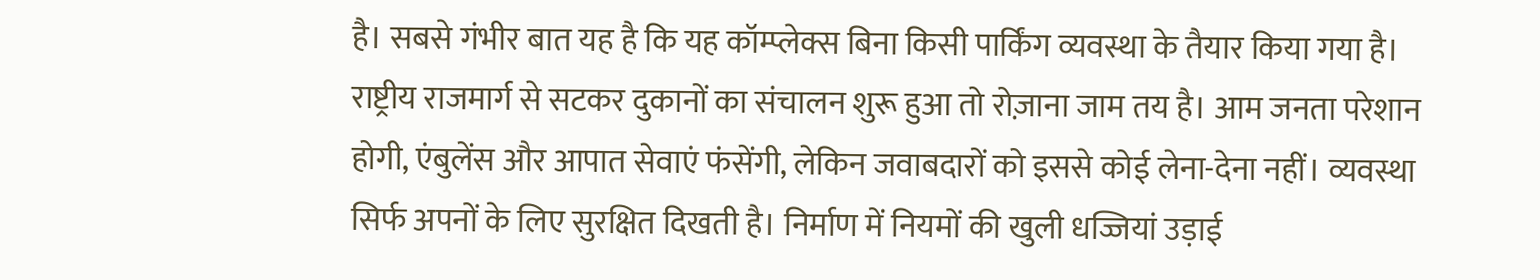है। सबसे गंभीर बात यह है कि यह कॉम्प्लेक्स बिना किसी पार्किंग व्यवस्था के तैयार किया गया है। राष्ट्रीय राजमार्ग से सटकर दुकानों का संचालन शुरू हुआ तो रोज़ाना जाम तय है। आम जनता परेशान होगी, एंबुलेंस और आपात सेवाएं फंसेंगी, लेकिन जवाबदारों को इससे कोई लेना-देना नहीं। व्यवस्था सिर्फ अपनों के लिए सुरक्षित दिखती है। निर्माण में नियमों की खुली धज्जियां उड़ाई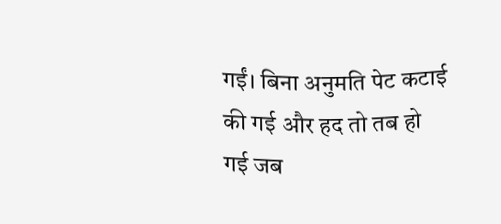गईं। बिना अनुमति पेट कटाई की गई और हद तो तब हो गई जब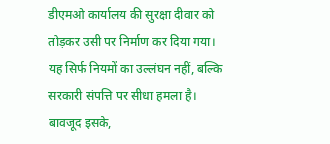डीएमओ कार्यालय की सुरक्षा दीवार को तोड़कर उसी पर निर्माण कर दिया गया। यह सिर्फ नियमों का उल्लंघन नहीं, बल्कि सरकारी संपत्ति पर सीधा हमला है। बावजूद इसके,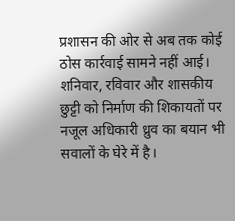प्रशासन की ओर से अब तक कोई ठोस कार्रवाई सामने नहीं आई। शनिवार, रविवार और शासकीय छुट्टी को निर्माण की शिकायतों पर नजूल अधिकारी ध्रुव का बयान भी सवालों के घेरे में है।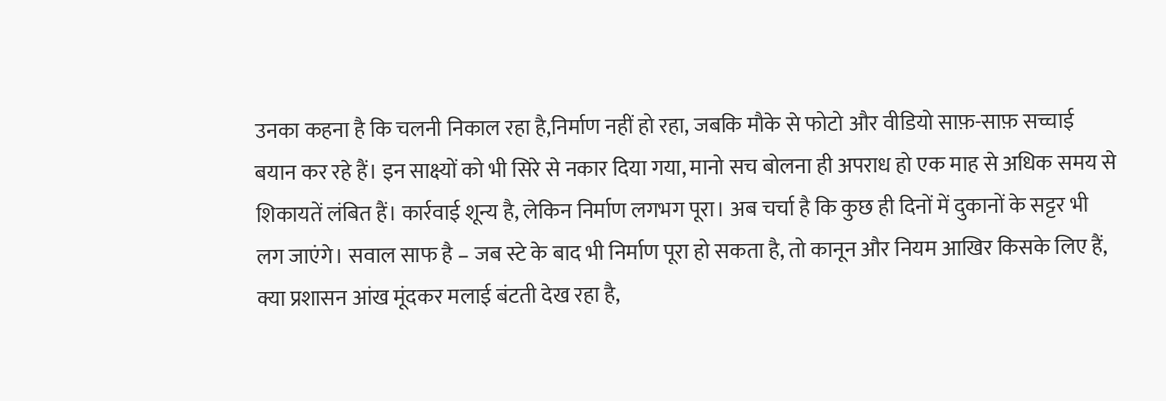उनका कहना है कि चलनी निकाल रहा है,निर्माण नहीं हो रहा, जबकि मौके से फोटो और वीडियो साफ़-साफ़ सच्चाई बयान कर रहे हैं। इन साक्ष्यों को भी सिरे से नकार दिया गया, मानो सच बोलना ही अपराध हो एक माह से अधिक समय से शिकायतें लंबित हैं। कार्रवाई शून्य है, लेकिन निर्माण लगभग पूरा। अब चर्चा है कि कुछ ही दिनों में दुकानों के सट्टर भी लग जाएंगे। सवाल साफ है – जब स्टे के बाद भी निर्माण पूरा हो सकता है, तो कानून और नियम आखिर किसके लिए हैं, क्या प्रशासन आंख मूंदकर मलाई बंटती देख रहा है,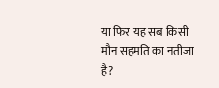या फिर यह सब किसी मौन सहमति का नतीजा है?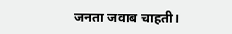जनता जवाब चाहती।